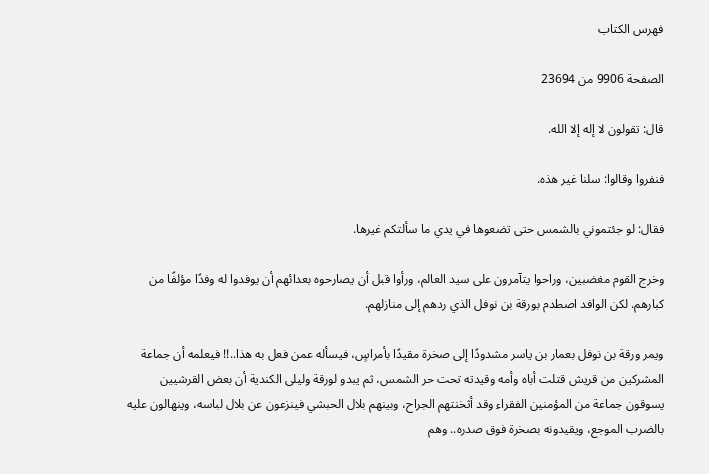فهرس الكتاب

الصفحة 9906 من 23694

قال: تقولون لا إله إلا الله.

فنفروا وقالوا: سلنا غير هذه.

فقال: لو جئتموني بالشمس حتى تضعوها في يدي ما سألتكم غيرها.

وخرج القوم مغضبين، وراحوا يتآمرون على سيد العالم، ورأوا قبل أن يصارحوه بعدائهم أن يوفدوا له وفدًا مؤلفًا من كبارهم. لكن الوافد اصطدم بورقة بن نوفل الذي ردهم إلى منازلهم.

ويمر ورقة بن نوفل بعمار بن ياسر مشدودًا إلى صخرة مقيدًا بأمراسٍ، فيسأله عمن فعل به هذا..!! فيعلمه أن جماعة المشركين من قريش قتلت أباه وأمه وقيدته تحت حر الشمس، ثم يبدو لورقة وليلى الكندية أن بعض القرشيين يسوقون جماعة من المؤمنين الفقراء وقد أثخنتهم الجراح، وبينهم بلال الحبشي فينزعون عن بلال لباسه، وينهالون عليه بالضرب الموجع، ويقيدونه بصخرة فوق صدره.. وهم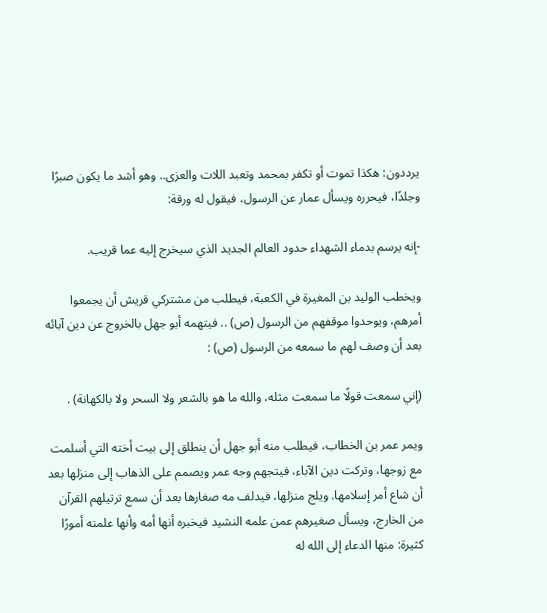يرددون: هكذا تموت أو تكفر بمحمد وتعبد اللات والعزى.. وهو أشد ما يكون صبرًا وجلدًا، فيحرره ويسأل عمار عن الرسول، فيقول له ورقة:

-إنه يرسم بدماء الشهداء حدود العالم الجديد الذي سيخرج إليه عما قريب.

ويخطب الوليد بن المغيرة في الكعبة، فيطلب من مشتركي قريش أن يجمعوا أمرهم، ويوحدوا موقفهم من الرسول (ص) .. فيتهمه أبو جهل بالخروج عن دين آبائه بعد أن وصف لهم ما سمعه من الرسول (ص) :

(إني سمعت قولًا ما سمعت مثله، والله ما هو بالشعر ولا السحر ولا بالكهانة) .

ويمر عمر بن الخطاب، فيطلب منه أبو جهل أن ينطلق إلى بيت أخته التي أسلمت مع زوجها، وتركت دين الآباء، فيتجهم وجه عمر ويصمم على الذهاب إلى منزلها بعد أن شاع أمر إسلامها. ويلج منزلها، فيدلف مه صغارها بعد أن سمع ترتيلهم القرآن من الخارج، ويسأل صغيرهم عمن علمه النشيد فيخبره أنها أمه وأنها علمته أمورًا كثيرة: منها الدعاء إلى الله له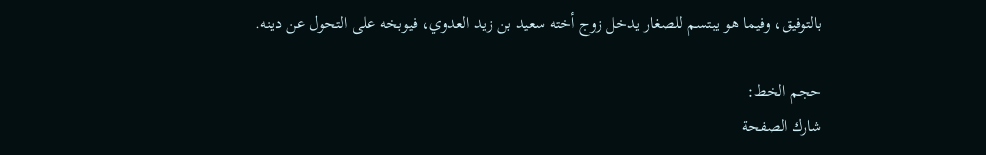بالتوفيق، وفيما هو يبتسم للصغار يدخل زوج أخته سعيد بن زيد العدوي، فيوبخه على التحول عن دينه.

حجم الخط:
شارك الصفحة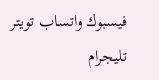فيسبوك واتساب تويتر تليجرام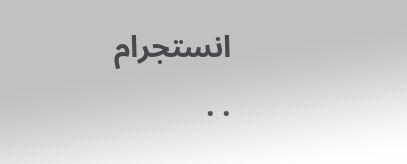انستجرام
. .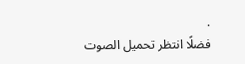.
فضلًا انتظر تحميل الصوت